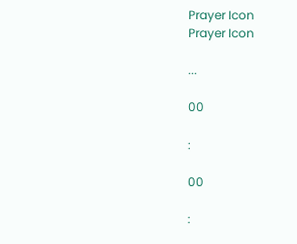Prayer Icon
Prayer Icon

...

00

:

00

: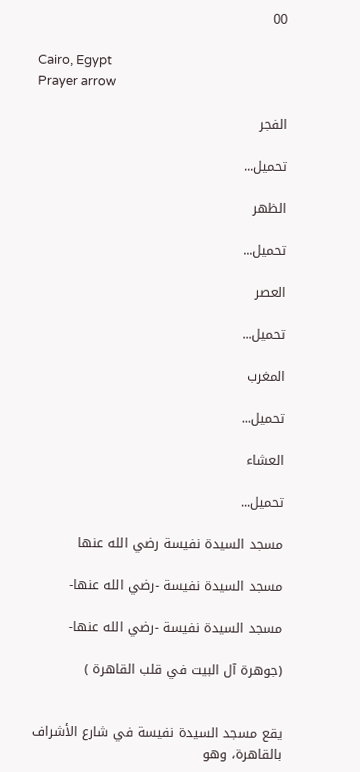00

Cairo, Egypt
Prayer arrow

الفجر

تحميل...

الظهر

تحميل...

العصر

تحميل...

المغرب

تحميل...

العشاء

تحميل...

مسجد السيدة نفيسة رضي الله عنها

مسجد السيدة نفيسة -رضي الله عنها-

مسجد السيدة نفيسة -رضي الله عنها-

(جوهرة آل البيت في قلب القاهرة )


يقع مسجد السيدة نفيسة في شارع الأشراف بالقاهرة، وهو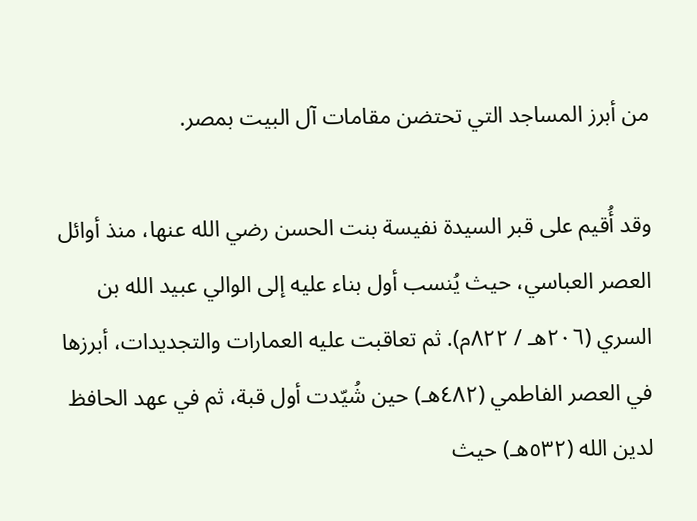من أبرز المساجد التي تحتضن مقامات آل البيت بمصر.

وقد أُقيم على قبر السيدة نفيسة بنت الحسن رضي الله عنها، منذ أوائل العصر العباسي، حيث يُنسب أول بناء عليه إلى الوالي عبيد الله بن السري (٢٠٦هـ / ٨٢٢م). ثم تعاقبت عليه العمارات والتجديدات، أبرزها في العصر الفاطمي (٤٨٢هـ) حين شُيّدت أول قبة، ثم في عهد الحافظ لدين الله (٥٣٢هـ) حيث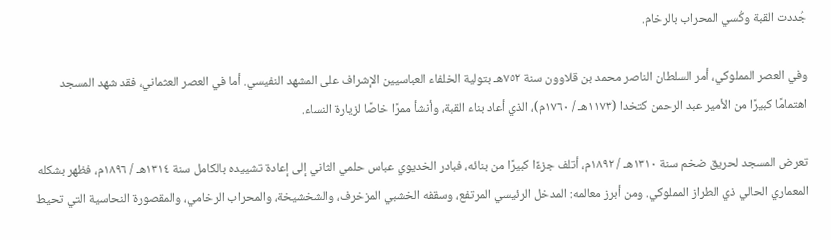جُددت القبة وكُسي المحراب بالرخام.

وفي العصر المملوكي، أمر السلطان الناصر محمد بن قلاوون سنة ٧٥٢هـ بتولية الخلفاء العباسيين الإشراف على المشهد النفيسي. أما في العصر العثماني، فقد شهد المسجد اهتمامًا كبيرًا من الأمير عبد الرحمن كتخدا (١١٧٣هـ / ١٧٦٠م)، الذي أعاد بناء القبة، وأنشأ ممرًا خاصًا لزيارة النساء.

تعرض المسجد لحريق ضخم سنة ١٣١٠هـ / ١٨٩٢م، أتلف جزءًا كبيرًا من بنائه، فبادر الخديوي عباس حلمي الثاني إلى إعادة تشييده بالكامل سنة ١٣١٤هـ / ١٨٩٦م، فظهر بشكله المعماري الحالي ذي الطراز المملوكي. ومن أبرز معالمه: المدخل الرئيسي المرتفع، وسقفه الخشبي المزخرف، والشخشيخة، والمحراب الرخامي، والمقصورة النحاسية التي تحيط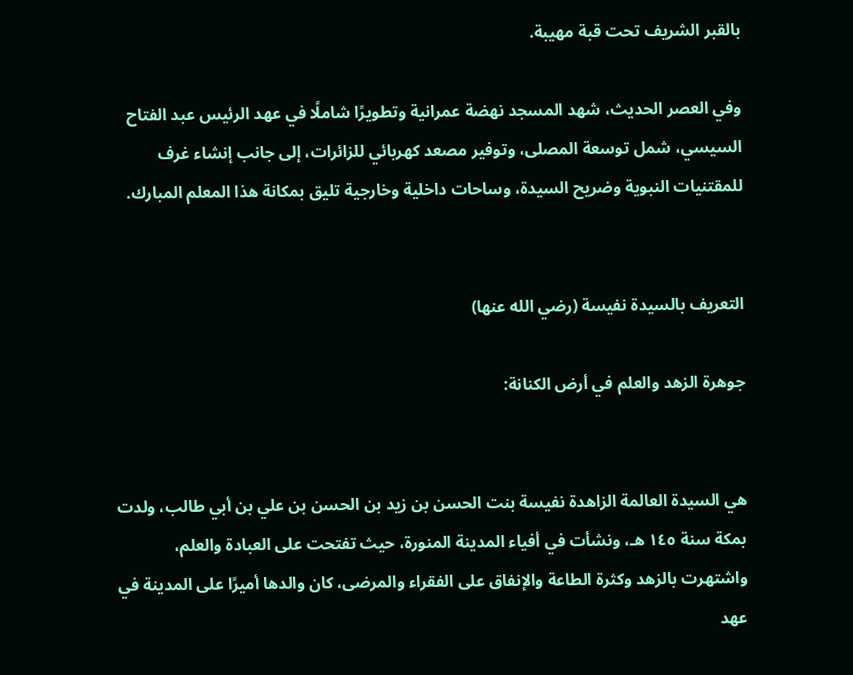بالقبر الشريف تحت قبة مهيبة.

وفي العصر الحديث، شهد المسجد نهضة عمرانية وتطويرًا شاملًا في عهد الرئيس عبد الفتاح السيسي، شمل توسعة المصلى، وتوفير مصعد كهربائي للزائرات، إلى جانب إنشاء غرف للمقتنيات النبوية وضريح السيدة، وساحات داخلية وخارجية تليق بمكانة هذا المعلم المبارك.


التعريف بالسيدة نفيسة (رضي الله عنها)

جوهرة الزهد والعلم في أرض الكنانة:


هي السيدة العالمة الزاهدة نفيسة بنت الحسن بن زيد بن الحسن بن علي بن أبي طالب، ولدت بمكة سنة ١٤٥ هـ، ونشأت في أفياء المدينة المنورة، حيث تفتحت على العبادة والعلم، واشتهرت بالزهد وكثرة الطاعة والإنفاق على الفقراء والمرضى، كان والدها أميرًا على المدينة في عهد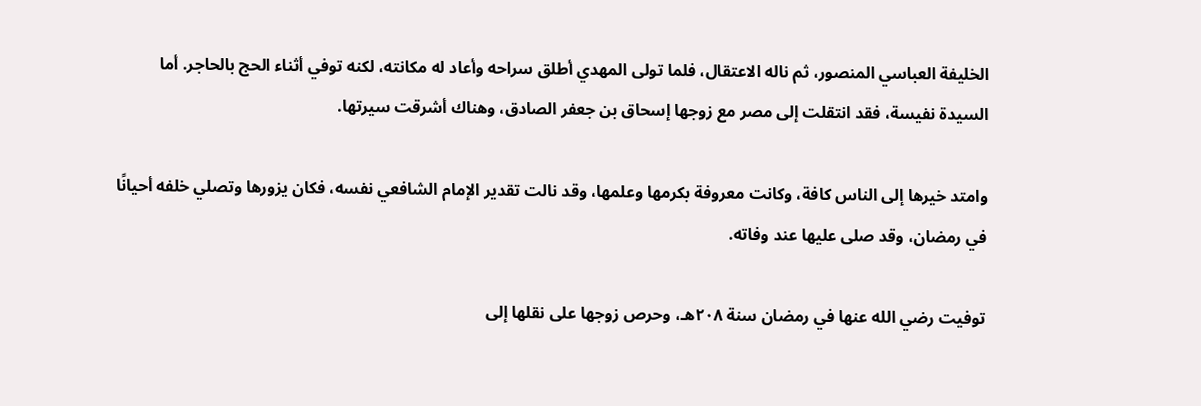الخليفة العباسي المنصور، ثم ناله الاعتقال، فلما تولى المهدي أطلق سراحه وأعاد له مكانته، لكنه توفي أثناء الحج بالحاجر. أما السيدة نفيسة، فقد انتقلت إلى مصر مع زوجها إسحاق بن جعفر الصادق، وهناك أشرقت سيرتها.

وامتد خيرها إلى الناس كافة، وكانت معروفة بكرمها وعلمها، وقد نالت تقدير الإمام الشافعي نفسه، فكان يزورها وتصلي خلفه أحيانًا في رمضان، وقد صلى عليها عند وفاته.

توفيت رضي الله عنها في رمضان سنة ٢٠٨هـ، وحرص زوجها على نقلها إلى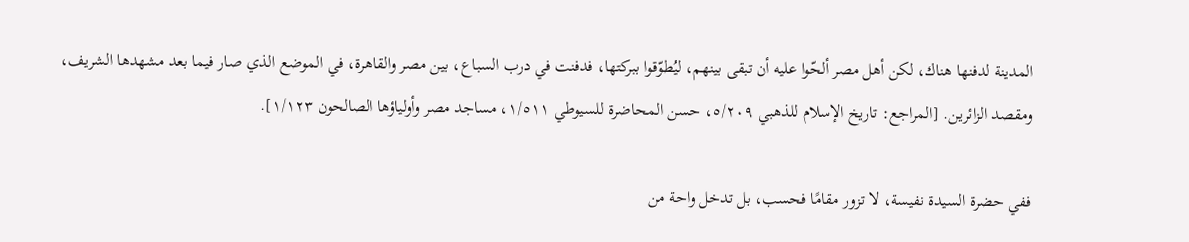المدينة لدفنها هناك، لكن أهل مصر ألحّوا عليه أن تبقى بينهم، ليُطوّقوا ببركتها، فدفنت في درب السباع، بين مصر والقاهرة، في الموضع الذي صار فيما بعد مشهدها الشريف، ومقصد الزائرين. [المراجع: تاريخ الإسلام للذهبي ٥/٢٠٩، حسن المحاضرة للسيوطي ١/٥١١، مساجد مصر وأولياؤها الصالحون ١/١٢٣].

ففي حضرة السيدة نفيسة، لا تزور مقامًا فحسب، بل تدخل واحة من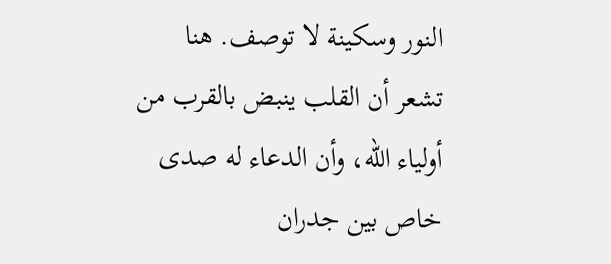النور وسكينة لا توصف. هنا تشعر أن القلب ينبض بالقرب من أولياء الله، وأن الدعاء له صدى خاص بين جدران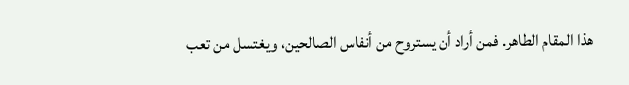هذا المقام الطاهر. فمن أراد أن يستروح من أنفاس الصالحين، ويغتسل من تعب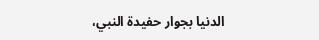الدنيا بجوار حفيدة النبي،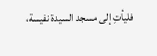فليأتِ إلى مسجد السيدة نفيسة،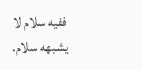ففيه سلام لا يشبهه سلام.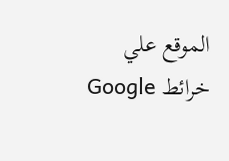الموقع علي خرائط Google